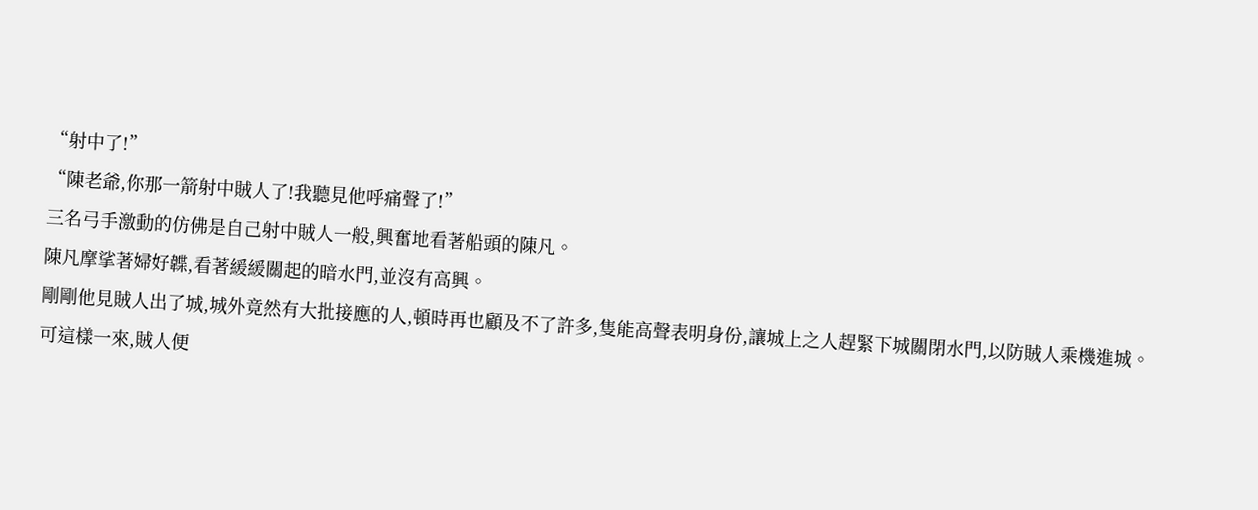“射中了!”
“陳老爺,你那一箭射中賊人了!我聽見他呼痛聲了!”
三名弓手激動的仿佛是自己射中賊人一般,興奮地看著船頭的陳凡。
陳凡摩挲著婦好韘,看著緩緩關起的暗水門,並沒有高興。
剛剛他見賊人出了城,城外竟然有大批接應的人,頓時再也顧及不了許多,隻能高聲表明身份,讓城上之人趕緊下城關閉水門,以防賊人乘機進城。
可這樣一來,賊人便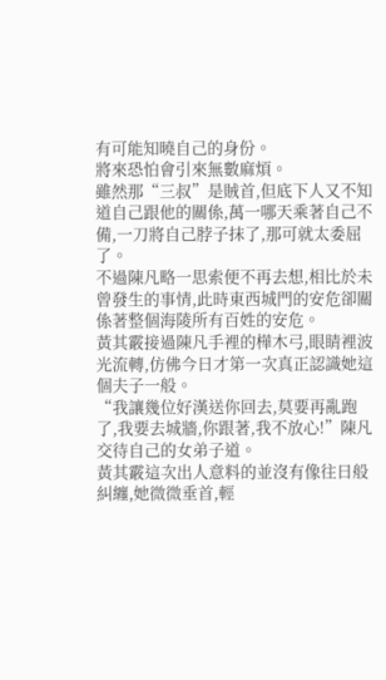有可能知曉自己的身份。
將來恐怕會引來無數麻煩。
雖然那“三叔”是賊首,但底下人又不知道自己跟他的關係,萬一哪天乘著自己不備,一刀將自己脖子抹了,那可就太委屈了。
不過陳凡略一思索便不再去想,相比於未曾發生的事情,此時東西城門的安危卻關係著整個海陵所有百姓的安危。
黃其霰接過陳凡手裡的樺木弓,眼睛裡波光流轉,仿佛今日才第一次真正認識她這個夫子一般。
“我讓幾位好漢送你回去,莫要再亂跑了,我要去城牆,你跟著,我不放心!”陳凡交待自己的女弟子道。
黃其霰這次出人意料的並沒有像往日般糾纏,她微微垂首,輕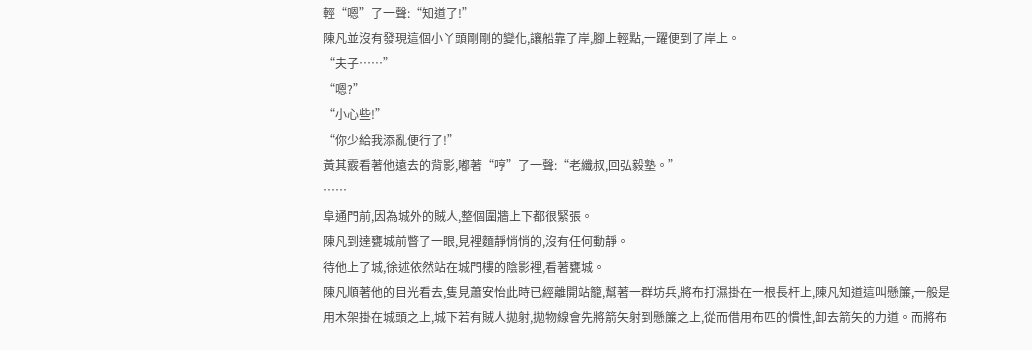輕“嗯”了一聲:“知道了!”
陳凡並沒有發現這個小丫頭剛剛的變化,讓船靠了岸,腳上輕點,一躍便到了岸上。
“夫子……”
“嗯?”
“小心些!”
“你少給我添亂便行了!”
黃其霰看著他遠去的背影,嘟著“哼”了一聲:“老纖叔,回弘毅塾。”
……
阜通門前,因為城外的賊人,整個圍牆上下都很緊張。
陳凡到達甕城前瞥了一眼,見裡麵靜悄悄的,沒有任何動靜。
待他上了城,徐述依然站在城門樓的陰影裡,看著甕城。
陳凡順著他的目光看去,隻見蕭安怡此時已經離開站籠,幫著一群坊兵,將布打濕掛在一根長杆上,陳凡知道這叫懸簾,一般是用木架掛在城頭之上,城下若有賊人拋射,拋物線會先將箭矢射到懸簾之上,從而借用布匹的慣性,卸去箭矢的力道。而將布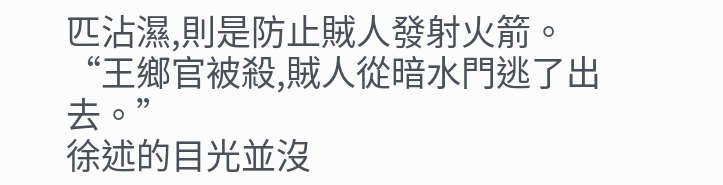匹沾濕,則是防止賊人發射火箭。
“王鄉官被殺,賊人從暗水門逃了出去。”
徐述的目光並沒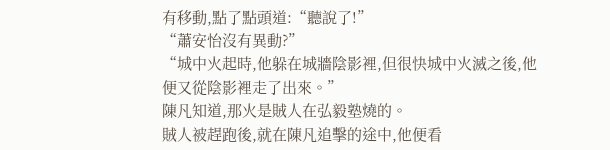有移動,點了點頭道:“聽說了!”
“蕭安怡沒有異動?”
“城中火起時,他躲在城牆陰影裡,但很快城中火滅之後,他便又從陰影裡走了出來。”
陳凡知道,那火是賊人在弘毅塾燒的。
賊人被趕跑後,就在陳凡追擊的途中,他便看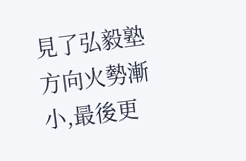見了弘毅塾方向火勢漸小,最後更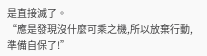是直接滅了。
“應是發現沒什麼可乘之機,所以放棄行動,準備自保了!”